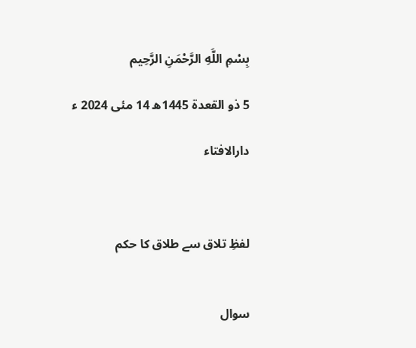بِسْمِ اللَّهِ الرَّحْمَنِ الرَّحِيم

5 ذو القعدة 1445ھ 14 مئی 2024 ء

دارالافتاء



لفظِ تلاق سے طلاق کا حکم


سوال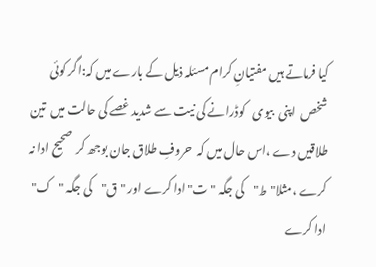کیا فرماتے ہیں مفتیانِ کرام مسئلہ ذیل کے بارے میں کہ:اگر کوئی شخص  اپنی  بیوی   کوڈرانے کی نیت سے شدید غصے کی حالت میں  تین طلاقیں دے ،اس حال میں کہ  حروفِ طلاق جان بوجھ کر  صحیح ادا نہ کرے ،مثلا"ط"کی جگہ "ت" ادا کرے اور "ق"کی جگہ "ک" ادا کرے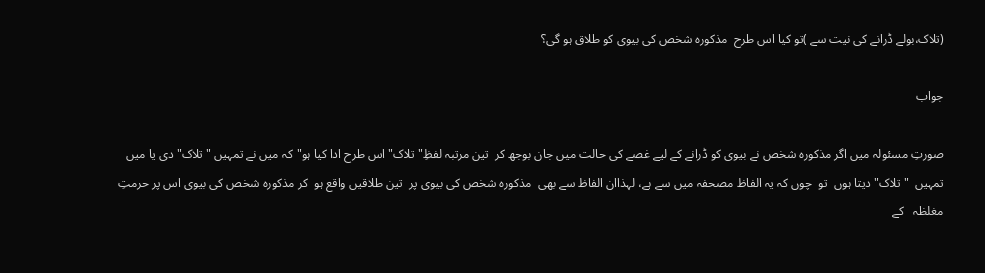(تلاک،بولے ڈرانے کی نیت سے )تو کیا اس طرح  مذکورہ شخص کی بیوی کو طلاق ہو گی؟

جواب

صورتِ مسئولہ میں اگر مذکورہ شخص نے بیوی کو ڈرانے کے لیے غصے کی حالت میں جان بوجھ کر  تین مرتبہ لفظِ"تلاک" اس طرح ادا کیا ہو"کہ میں نے تمہیں "تلاک"دی یا میں تمہیں  "تلاک" دیتا ہوں  تو  چوں کہ یہ الفاظ مصحفہ میں سے ہے، لہذاان الفاظ سے بھی  مذکورہ شخص کی بیوی پر  تین طلاقیں واقع ہو  کر مذکورہ شخص کی بیوی اس پر حرمتِ مغلظہ   کے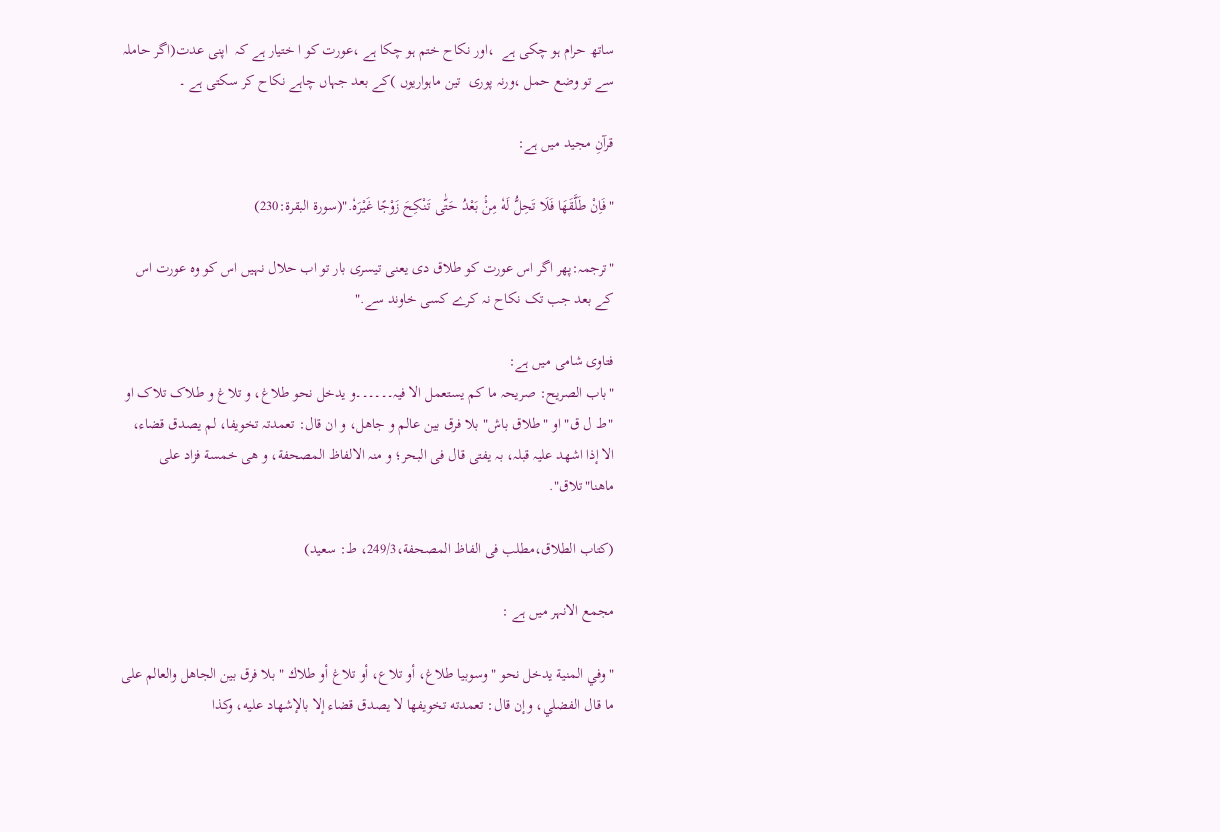ساتھ حرام ہو چکی ہے  ،اور نکاح ختم ہو چکا ہے ،عورت کو ا ختیار ہے کہ  اپنی عدت(اگر حاملہ سے تو وضع حمل ،ورنہ پوری  تین ماہواریوں )کے بعد جہاں چاہے نکاح کر سکتی ہے ۔

قرآنِ مجید میں ہے:

"فَاِنْ طَلَّقَهَا فَلَا تَحِلُّ لَهٗ مِنْۢ بَعْدُ حَتّٰى تَنْكِحَ زَوْجًا غَیْرَهٗ."(سورة البقرة:230)

"ترجمہ:پھر اگر اس عورت کو طلاق دی یعنی تیسری بار تو اب حلال نہیں اس کو وہ عورت اس کے بعد جب تک نکاح نہ کرے کسی خاوند سے."

فتاوی شامی میں ہے:
"باب الصریح: صریحہ ما کم یستعمل الا فیہ۔۔۔۔۔۔و یدخل نحو طلاغ، و تلاغ و طلاک تلاک او "ط ل ق" او "طلاق باش" بلا فرق بین عالم و جاھل، و ان قال: تعمدتہ تخویفا، لم یصدق قضاء، الا إذا اشھد علیہ قبلہ، بہ یفتی قال فی البحر؛ و منہ الالفاظ المصحفة، و ھی خمسة فزاد علی ماھنا"تلاق".

(کتاب الطلاق،مطلب فی الفاظ المصحفة،249/3، ط: سعید)

مجمع الانہر میں ہے :

"وفي المنية يدخل نحو " وسوبيا ‌طلاغ، أو تلاع، أو تلاغ أو طلاك " بلا فرق بين الجاهل والعالم على ما قال الفضلي، وإن قال: تعمدته تخويفها لا يصدق قضاء إلا بالإشهاد عليه، وكذا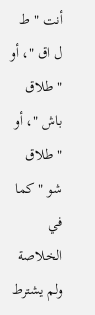أنت " ط ل اق "، أو " طلاق باش "، أو " طلاق شو " كما في الخلاصة ولم يشترط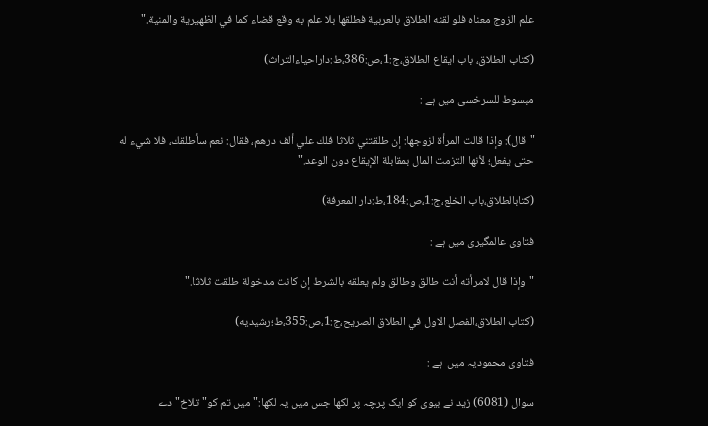علم الزوج معناه فلو لقنه الطلاق بالعربية فطلقها بلا علم به وقع قضاء كما في الظهيرية والمنية."

(كتاب الطلاق، باب ايقاع الطلاق،ج:1،ص:386،ط:داراحياءالتراث)

مبسوط للسرخسی میں ہے :

"قال): وإذا قالت المرأة لزوجها: إن طلقتني ثلاثا فلك علي ألف درهم، فقال: نعم سأطلقك، فلا شيء له حتى يفعل؛ لأنها التزمت المال بمقابلة الإيقاع ‌دون ‌الوعد."

(كتابالطلاق،باب الخلع،ج:1،ص:184،ط:دار المعرفة)

فتاوی عالمگیری میں ہے :

"وإذا قال لامرأته أنت طالق وطالق ‌ولم ‌يعلقه ‌بالشرط إن كانت مدخولة طلقت ثلاثا."

(كتاب الطلاق،الفصل الاول في الطلاق الصريح،ج:1،ص:355،ط؛رشيديه)

فتاوی محمودیہ میں  ہے :

سوال (6081) زید نے بیوی کو ایک پرچہ پر لکھا جس میں یہ لکھا:"میں تم کو" تلاخ"دے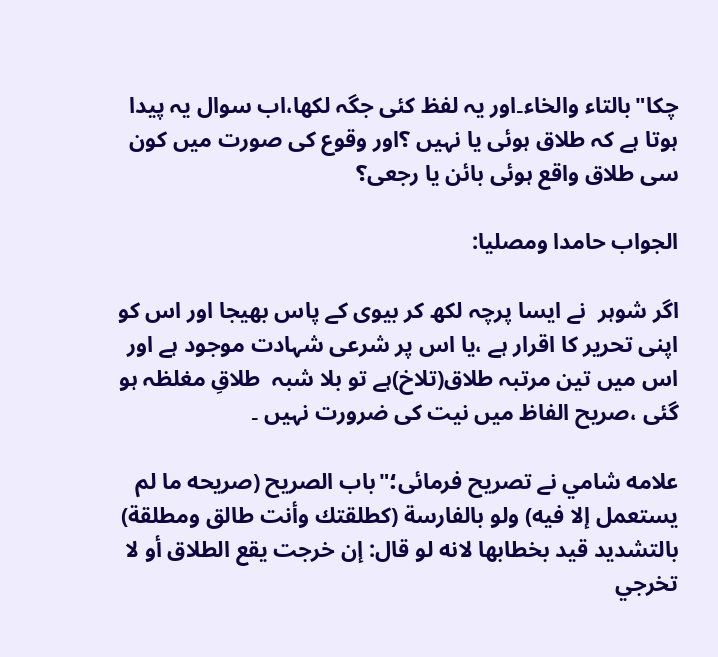چکا"بالتاء والخاء۔اور یہ لفظ کئی جگہ لکھا،اب سوال یہ پیدا ہوتا ہے کہ طلاق ہوئی یا نہیں ؟اور وقوع کی صورت میں کون سی طلاق واقع ہوئی بائن یا رجعی؟

الجواب حامدا ومصلیا:

اگر شوہر  نے ایسا پرچہ لکھ کر بیوی کے پاس بھیجا اور اس کو اپنی تحریر کا اقرار ہے ،یا اس پر شرعی شہادت موجود ہے اور اس میں تین مرتبہ طلاق(تلاخ)ہے تو بلا شبہ  طلاقِ مغلظہ ہو گئی ،صریح الفاظ میں نیت کی ضرورت نہیں ۔

علامه شامي نے تصریح فرمائی؛‌‌"باب الصريح (صريحه ما لم يستعمل إلا فيه) ولو بالفارسة (كطلقتك وأنت طالق ومطلقة) بالتشديد قيد بخطابها لانه لو قال: إن خرجت يقع الطلاق أو لا تخرجي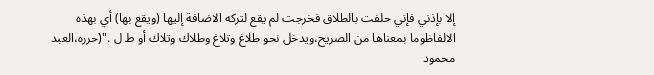إلا بإذني فإني حلفت بالطلاق فخرجت لم يقع لتركه الاضافة إليها (ويقع بها) أي بهذه الالفاظوما بمعناها من الصريح،ويدخل نحو طلاغ وتلاغ ‌وطلاك وتلاك أو ط ل ."(حررہ،العبد محمود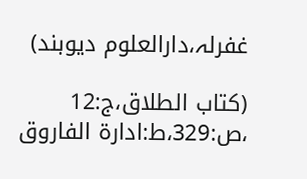غفرلہ،دارالعلوم دیوبند)

(کتاب الطلاق،ج:12 ،ص:329،ط:ادارۃ الفاروق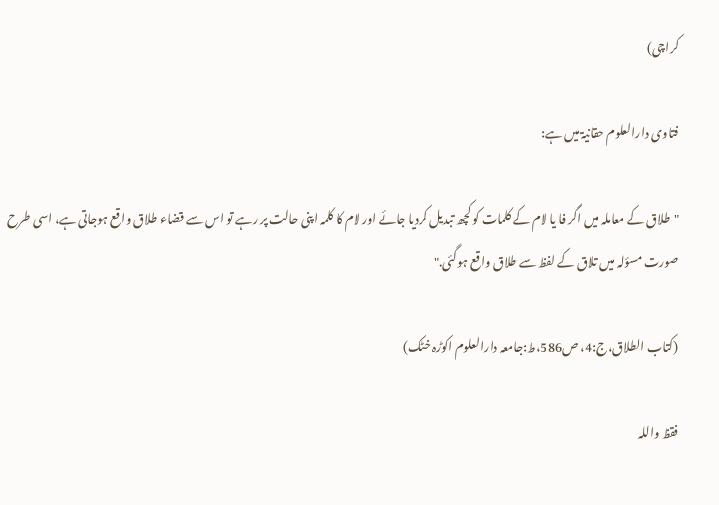کراچی)

فتاوی دارالعلوم حقانیۃ میں ہے:

"طلاق کے معاملہ میں اگر فا یا لام کے کلمات کو کچھ تبدیل کردیا جائے اور لام کا کلمہ اپنی حالت پر رہے تو اس سے قضاء طلاق واقع ہوجاتی ہے، اسی طرح صورت مسؤلہ میں تلاق کے لفظ سے طلاق واقع ہوگئی."

(کتاب الطلاق،ج:4، ص586،ط:جامعہ دارالعلوم اکوڑہ خٹک)

فقظ واللہ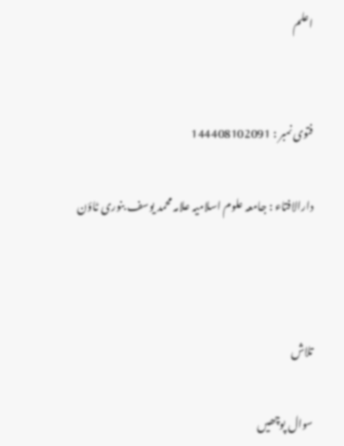اعلم


فتوی نمبر : 144408102091

دارالافتاء : جامعہ علوم اسلامیہ علامہ محمد یوسف بنوری ٹاؤن



تلاش

سوال پوچھیں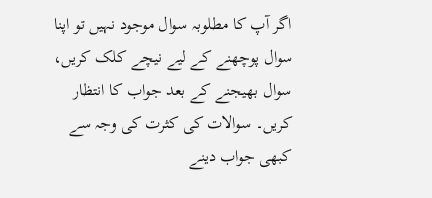اگر آپ کا مطلوبہ سوال موجود نہیں تو اپنا سوال پوچھنے کے لیے نیچے کلک کریں، سوال بھیجنے کے بعد جواب کا انتظار کریں۔ سوالات کی کثرت کی وجہ سے کبھی جواب دینے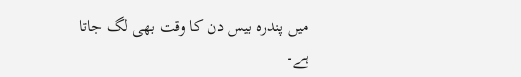میں پندرہ بیس دن کا وقت بھی لگ جاتا ہے۔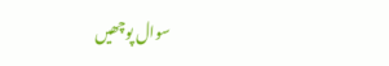سوال پوچھیں